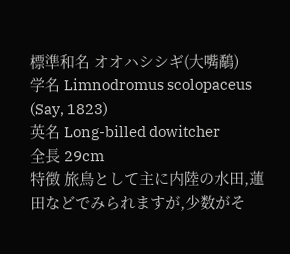標準和名 オオハシシギ(大嘴鷸)
学名 Limnodromus scolopaceus (Say, 1823)
英名 Long-billed dowitcher
全長 29cm
特徴 旅鳥として主に内陸の水田,蓮田などでみられますが,少数がそ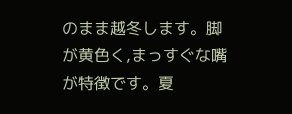のまま越冬します。脚が黄色く,まっすぐな嘴が特徴です。夏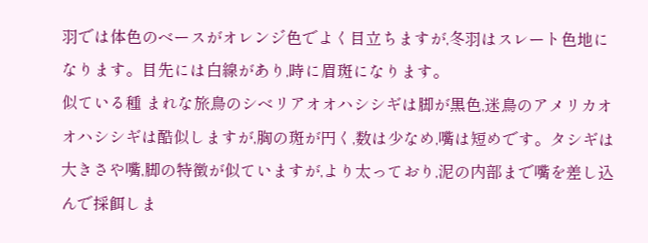羽では体色のベースがオレンジ色でよく目立ちますが,冬羽はスレート色地になります。目先には白線があり,時に眉斑になります。
似ている種 まれな旅鳥のシベリアオオハシシギは脚が黒色,迷鳥のアメリカオオハシシギは酷似しますが,胸の斑が円く,数は少なめ,嘴は短めです。タシギは大きさや嘴,脚の特徴が似ていますが,より太っており,泥の内部まで嘴を差し込んで採餌しま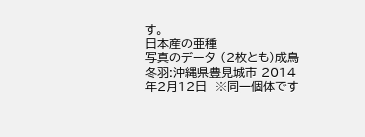す。
日本産の亜種
写真のデータ (2枚とも)成鳥冬羽:沖縄県豊見城市 2014年2月12日  ※同一個体です